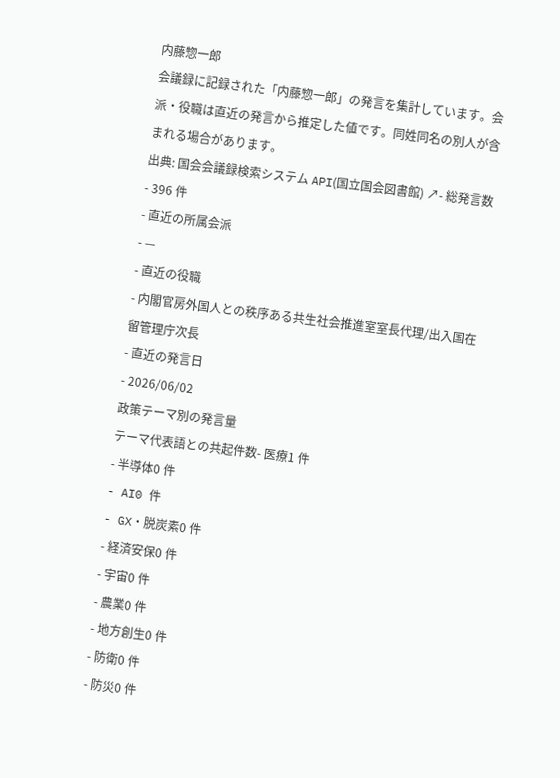内藤惣一郎
会議録に記録された「内藤惣一郎」の発言を集計しています。会派・役職は直近の発言から推定した値です。同姓同名の別人が含まれる場合があります。
出典: 国会会議録検索システム API(国立国会図書館) ↗- 総発言数
- 396 件
- 直近の所属会派
- —
- 直近の役職
- 内閣官房外国人との秩序ある共生社会推進室室長代理/出入国在留管理庁次長
- 直近の発言日
- 2026/06/02
政策テーマ別の発言量
テーマ代表語との共起件数- 医療1 件
- 半導体0 件
- AI0 件
- GX・脱炭素0 件
- 経済安保0 件
- 宇宙0 件
- 農業0 件
- 地方創生0 件
- 防衛0 件
- 防災0 件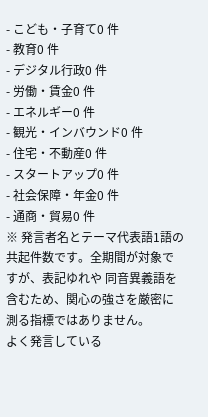- こども・子育て0 件
- 教育0 件
- デジタル行政0 件
- 労働・賃金0 件
- エネルギー0 件
- 観光・インバウンド0 件
- 住宅・不動産0 件
- スタートアップ0 件
- 社会保障・年金0 件
- 通商・貿易0 件
※ 発言者名とテーマ代表語1語の共起件数です。全期間が対象ですが、表記ゆれや 同音異義語を含むため、関心の強さを厳密に測る指標ではありません。
よく発言している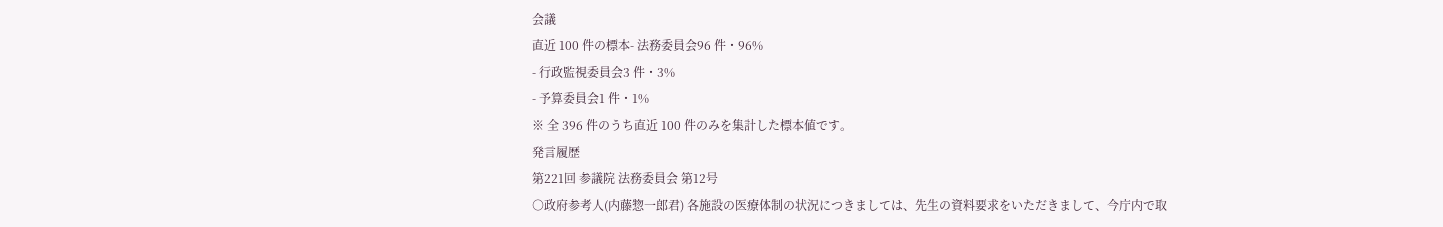会議
直近 100 件の標本- 法務委員会96 件・96%
- 行政監視委員会3 件・3%
- 予算委員会1 件・1%
※ 全 396 件のうち直近 100 件のみを集計した標本値です。
発言履歴
第221回 参議院 法務委員会 第12号
○政府参考人(内藤惣一郎君) 各施設の医療体制の状況につきましては、先生の資料要求をいただきまして、今庁内で取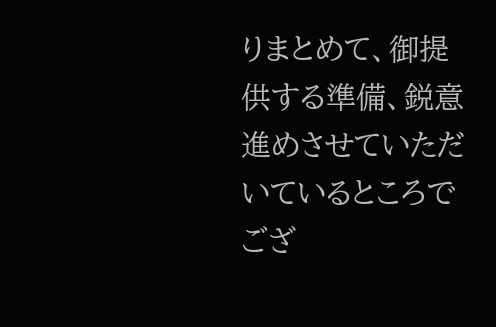りまとめて、御提供する準備、鋭意進めさせていただいているところでござ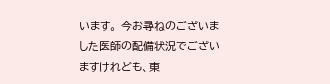います。 今お尋ねのございました医師の配備状況でございますけれども、東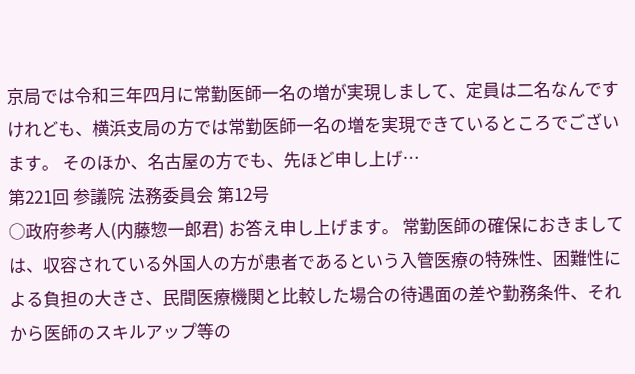京局では令和三年四月に常勤医師一名の増が実現しまして、定員は二名なんですけれども、横浜支局の方では常勤医師一名の増を実現できているところでございます。 そのほか、名古屋の方でも、先ほど申し上げ…
第221回 参議院 法務委員会 第12号
○政府参考人(内藤惣一郎君) お答え申し上げます。 常勤医師の確保におきましては、収容されている外国人の方が患者であるという入管医療の特殊性、困難性による負担の大きさ、民間医療機関と比較した場合の待遇面の差や勤務条件、それから医師のスキルアップ等の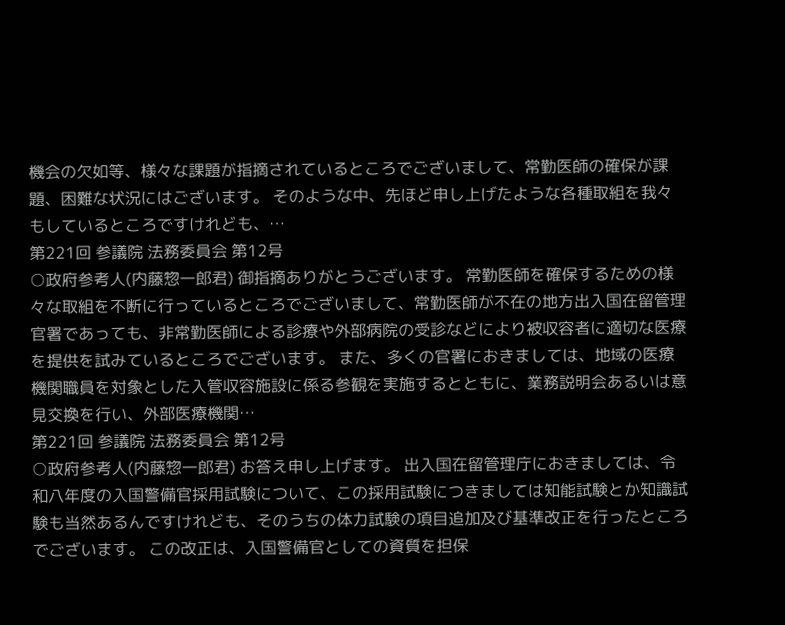機会の欠如等、様々な課題が指摘されているところでございまして、常勤医師の確保が課題、困難な状況にはございます。 そのような中、先ほど申し上げたような各種取組を我々もしているところですけれども、…
第221回 参議院 法務委員会 第12号
○政府参考人(内藤惣一郎君) 御指摘ありがとうございます。 常勤医師を確保するための様々な取組を不断に行っているところでございまして、常勤医師が不在の地方出入国在留管理官署であっても、非常勤医師による診療や外部病院の受診などにより被収容者に適切な医療を提供を試みているところでございます。 また、多くの官署におきましては、地域の医療機関職員を対象とした入管収容施設に係る参観を実施するとともに、業務説明会あるいは意見交換を行い、外部医療機関…
第221回 参議院 法務委員会 第12号
○政府参考人(内藤惣一郎君) お答え申し上げます。 出入国在留管理庁におきましては、令和八年度の入国警備官採用試験について、この採用試験につきましては知能試験とか知識試験も当然あるんですけれども、そのうちの体力試験の項目追加及び基準改正を行ったところでございます。 この改正は、入国警備官としての資質を担保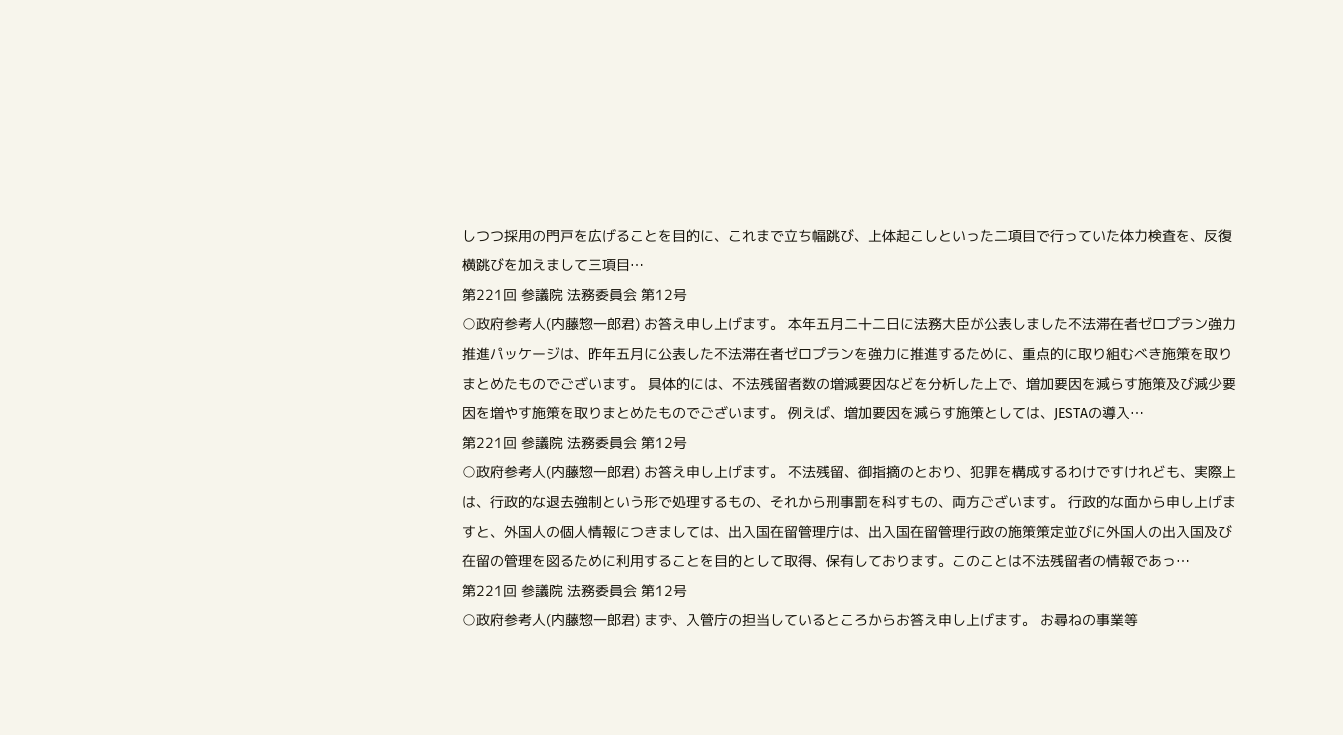しつつ採用の門戸を広げることを目的に、これまで立ち幅跳び、上体起こしといった二項目で行っていた体力検査を、反復横跳びを加えまして三項目…
第221回 参議院 法務委員会 第12号
○政府参考人(内藤惣一郎君) お答え申し上げます。 本年五月二十二日に法務大臣が公表しました不法滞在者ゼロプラン強力推進パッケージは、昨年五月に公表した不法滞在者ゼロプランを強力に推進するために、重点的に取り組むべき施策を取りまとめたものでございます。 具体的には、不法残留者数の増減要因などを分析した上で、増加要因を減らす施策及び減少要因を増やす施策を取りまとめたものでございます。 例えば、増加要因を減らす施策としては、JESTAの導入…
第221回 参議院 法務委員会 第12号
○政府参考人(内藤惣一郎君) お答え申し上げます。 不法残留、御指摘のとおり、犯罪を構成するわけですけれども、実際上は、行政的な退去強制という形で処理するもの、それから刑事罰を科すもの、両方ございます。 行政的な面から申し上げますと、外国人の個人情報につきましては、出入国在留管理庁は、出入国在留管理行政の施策策定並びに外国人の出入国及び在留の管理を図るために利用することを目的として取得、保有しております。このことは不法残留者の情報であっ…
第221回 参議院 法務委員会 第12号
○政府参考人(内藤惣一郎君) まず、入管庁の担当しているところからお答え申し上げます。 お尋ねの事業等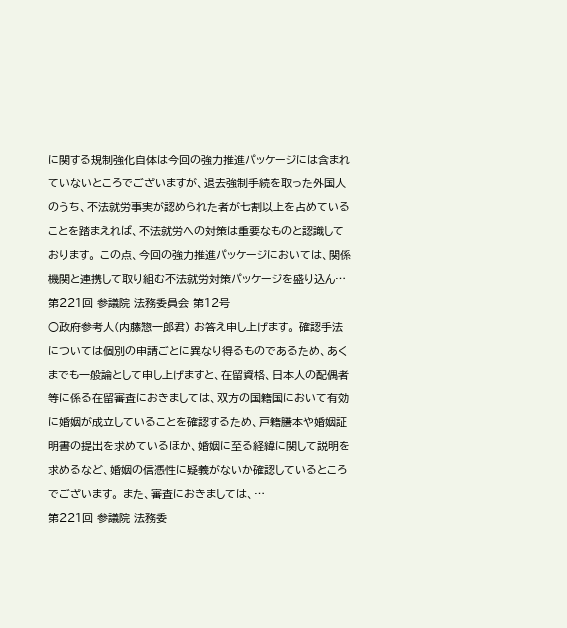に関する規制強化自体は今回の強力推進パッケージには含まれていないところでございますが、退去強制手続を取った外国人のうち、不法就労事実が認められた者が七割以上を占めていることを踏まえれば、不法就労への対策は重要なものと認識しております。 この点、今回の強力推進パッケージにおいては、関係機関と連携して取り組む不法就労対策パッケージを盛り込ん…
第221回 参議院 法務委員会 第12号
○政府参考人(内藤惣一郎君) お答え申し上げます。 確認手法については個別の申請ごとに異なり得るものであるため、あくまでも一般論として申し上げますと、在留資格、日本人の配偶者等に係る在留審査におきましては、双方の国籍国において有効に婚姻が成立していることを確認するため、戸籍謄本や婚姻証明書の提出を求めているほか、婚姻に至る経緯に関して説明を求めるなど、婚姻の信憑性に疑義がないか確認しているところでございます。 また、審査におきましては、…
第221回 参議院 法務委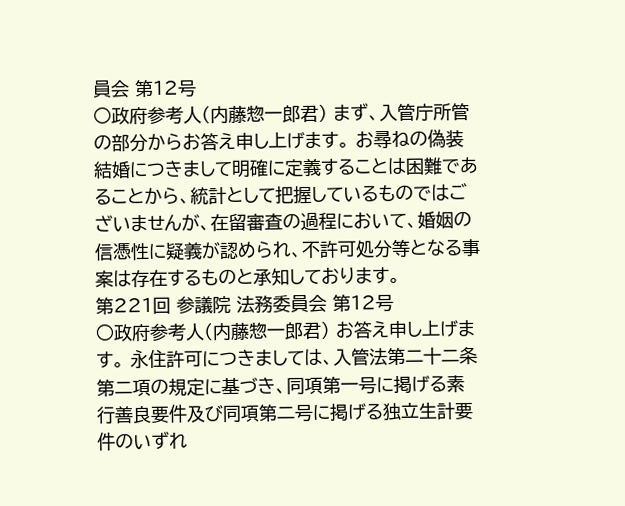員会 第12号
○政府参考人(内藤惣一郎君) まず、入管庁所管の部分からお答え申し上げます。 お尋ねの偽装結婚につきまして明確に定義することは困難であることから、統計として把握しているものではございませんが、在留審査の過程において、婚姻の信憑性に疑義が認められ、不許可処分等となる事案は存在するものと承知しております。
第221回 参議院 法務委員会 第12号
○政府参考人(内藤惣一郎君) お答え申し上げます。 永住許可につきましては、入管法第二十二条第二項の規定に基づき、同項第一号に掲げる素行善良要件及び同項第二号に掲げる独立生計要件のいずれ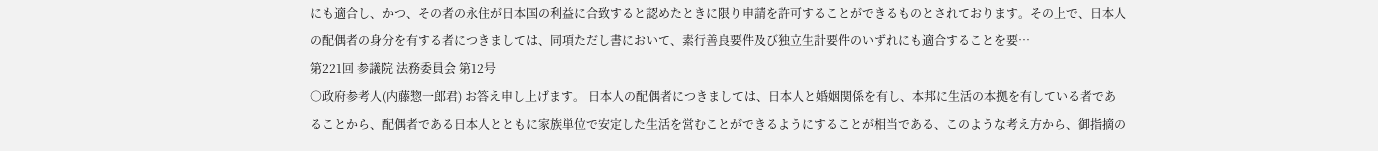にも適合し、かつ、その者の永住が日本国の利益に合致すると認めたときに限り申請を許可することができるものとされております。その上で、日本人の配偶者の身分を有する者につきましては、同項ただし書において、素行善良要件及び独立生計要件のいずれにも適合することを要…
第221回 参議院 法務委員会 第12号
○政府参考人(内藤惣一郎君) お答え申し上げます。 日本人の配偶者につきましては、日本人と婚姻関係を有し、本邦に生活の本拠を有している者であることから、配偶者である日本人とともに家族単位で安定した生活を営むことができるようにすることが相当である、このような考え方から、御指摘の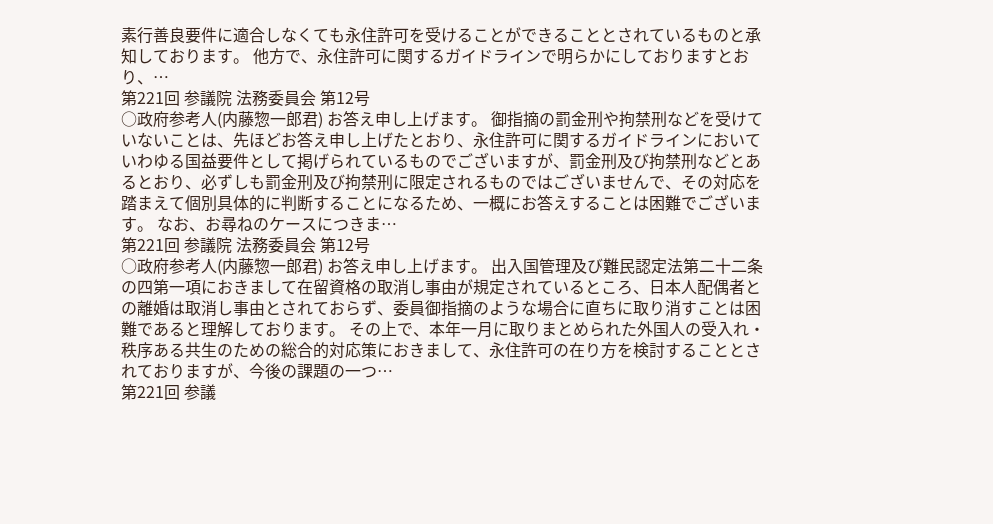素行善良要件に適合しなくても永住許可を受けることができることとされているものと承知しております。 他方で、永住許可に関するガイドラインで明らかにしておりますとおり、…
第221回 参議院 法務委員会 第12号
○政府参考人(内藤惣一郎君) お答え申し上げます。 御指摘の罰金刑や拘禁刑などを受けていないことは、先ほどお答え申し上げたとおり、永住許可に関するガイドラインにおいていわゆる国益要件として掲げられているものでございますが、罰金刑及び拘禁刑などとあるとおり、必ずしも罰金刑及び拘禁刑に限定されるものではございませんで、その対応を踏まえて個別具体的に判断することになるため、一概にお答えすることは困難でございます。 なお、お尋ねのケースにつきま…
第221回 参議院 法務委員会 第12号
○政府参考人(内藤惣一郎君) お答え申し上げます。 出入国管理及び難民認定法第二十二条の四第一項におきまして在留資格の取消し事由が規定されているところ、日本人配偶者との離婚は取消し事由とされておらず、委員御指摘のような場合に直ちに取り消すことは困難であると理解しております。 その上で、本年一月に取りまとめられた外国人の受入れ・秩序ある共生のための総合的対応策におきまして、永住許可の在り方を検討することとされておりますが、今後の課題の一つ…
第221回 参議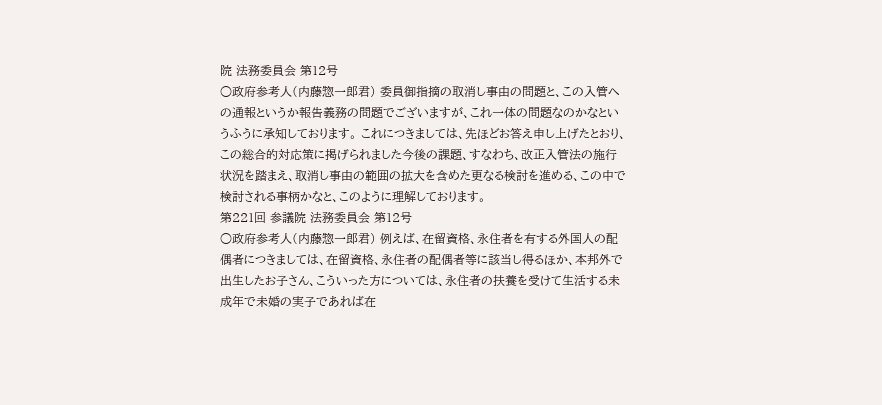院 法務委員会 第12号
○政府参考人(内藤惣一郎君) 委員御指摘の取消し事由の問題と、この入管への通報というか報告義務の問題でございますが、これ一体の問題なのかなというふうに承知しております。 これにつきましては、先ほどお答え申し上げたとおり、この総合的対応策に掲げられました今後の課題、すなわち、改正入管法の施行状況を踏まえ、取消し事由の範囲の拡大を含めた更なる検討を進める、この中で検討される事柄かなと、このように理解しております。
第221回 参議院 法務委員会 第12号
○政府参考人(内藤惣一郎君) 例えば、在留資格、永住者を有する外国人の配偶者につきましては、在留資格、永住者の配偶者等に該当し得るほか、本邦外で出生したお子さん、こういった方については、永住者の扶養を受けて生活する未成年で未婚の実子であれば在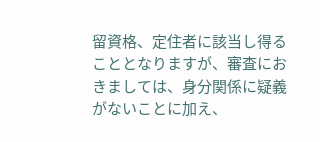留資格、定住者に該当し得ることとなりますが、審査におきましては、身分関係に疑義がないことに加え、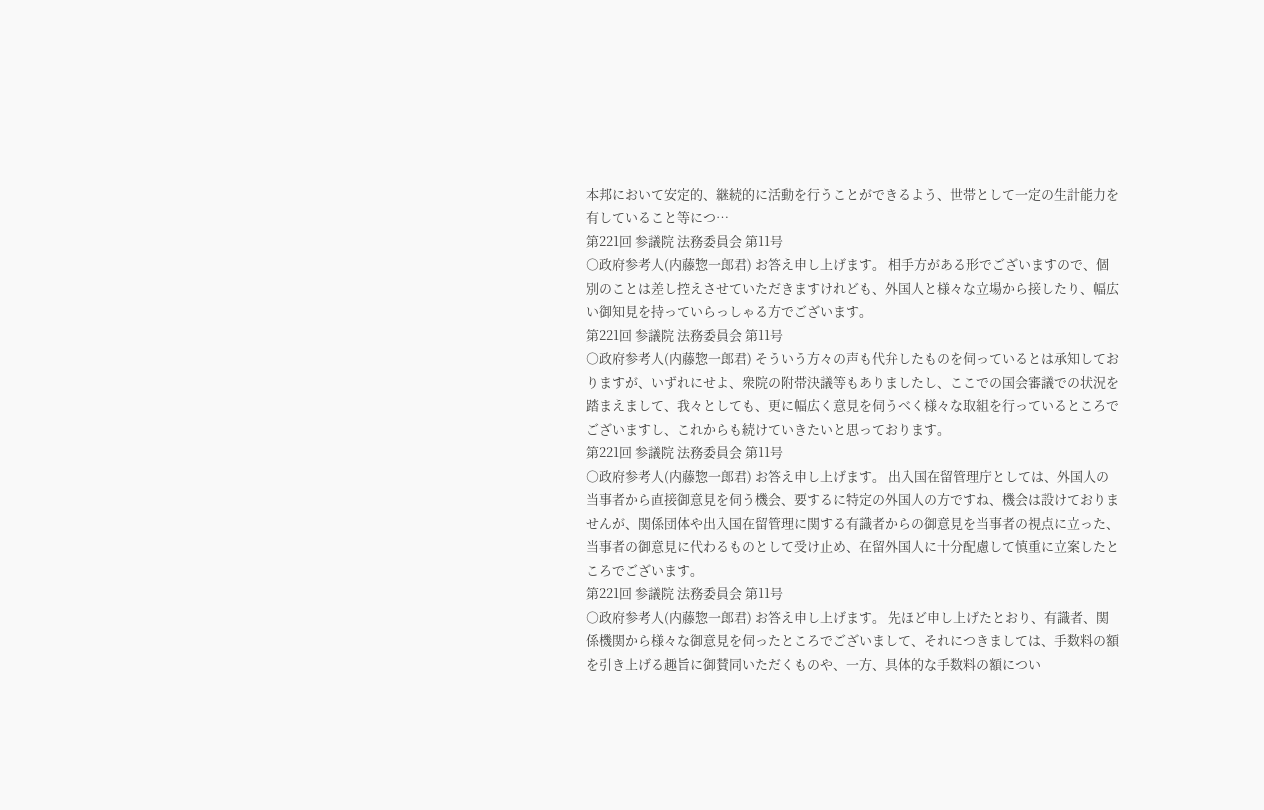本邦において安定的、継続的に活動を行うことができるよう、世帯として一定の生計能力を有していること等につ…
第221回 参議院 法務委員会 第11号
○政府参考人(内藤惣一郎君) お答え申し上げます。 相手方がある形でございますので、個別のことは差し控えさせていただきますけれども、外国人と様々な立場から接したり、幅広い御知見を持っていらっしゃる方でございます。
第221回 参議院 法務委員会 第11号
○政府参考人(内藤惣一郎君) そういう方々の声も代弁したものを伺っているとは承知しておりますが、いずれにせよ、衆院の附帯決議等もありましたし、ここでの国会審議での状況を踏まえまして、我々としても、更に幅広く意見を伺うべく様々な取組を行っているところでございますし、これからも続けていきたいと思っております。
第221回 参議院 法務委員会 第11号
○政府参考人(内藤惣一郎君) お答え申し上げます。 出入国在留管理庁としては、外国人の当事者から直接御意見を伺う機会、要するに特定の外国人の方ですね、機会は設けておりませんが、関係団体や出入国在留管理に関する有識者からの御意見を当事者の視点に立った、当事者の御意見に代わるものとして受け止め、在留外国人に十分配慮して慎重に立案したところでございます。
第221回 参議院 法務委員会 第11号
○政府参考人(内藤惣一郎君) お答え申し上げます。 先ほど申し上げたとおり、有識者、関係機関から様々な御意見を伺ったところでございまして、それにつきましては、手数料の額を引き上げる趣旨に御賛同いただくものや、一方、具体的な手数料の額につい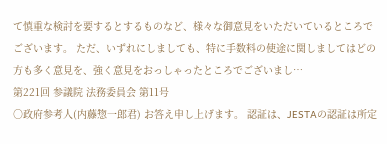て慎重な検討を要するとするものなど、様々な御意見をいただいているところでございます。 ただ、いずれにしましても、特に手数料の使途に関しましてはどの方も多く意見を、強く意見をおっしゃったところでございまし…
第221回 参議院 法務委員会 第11号
○政府参考人(内藤惣一郎君) お答え申し上げます。 認証は、JESTAの認証は所定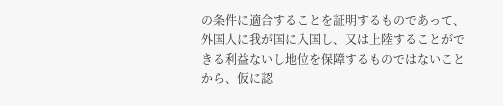の条件に適合することを証明するものであって、外国人に我が国に入国し、又は上陸することができる利益ないし地位を保障するものではないことから、仮に認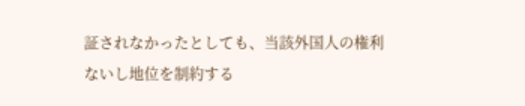証されなかったとしても、当該外国人の権利ないし地位を制約する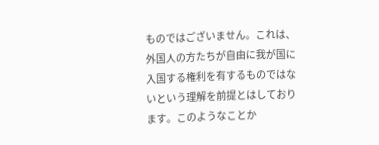ものではございません。これは、外国人の方たちが自由に我が国に入国する権利を有するものではないという理解を前提とはしております。このようなことか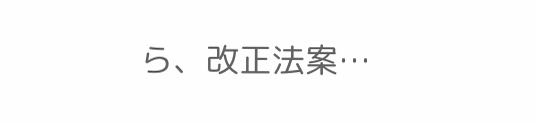ら、改正法案…